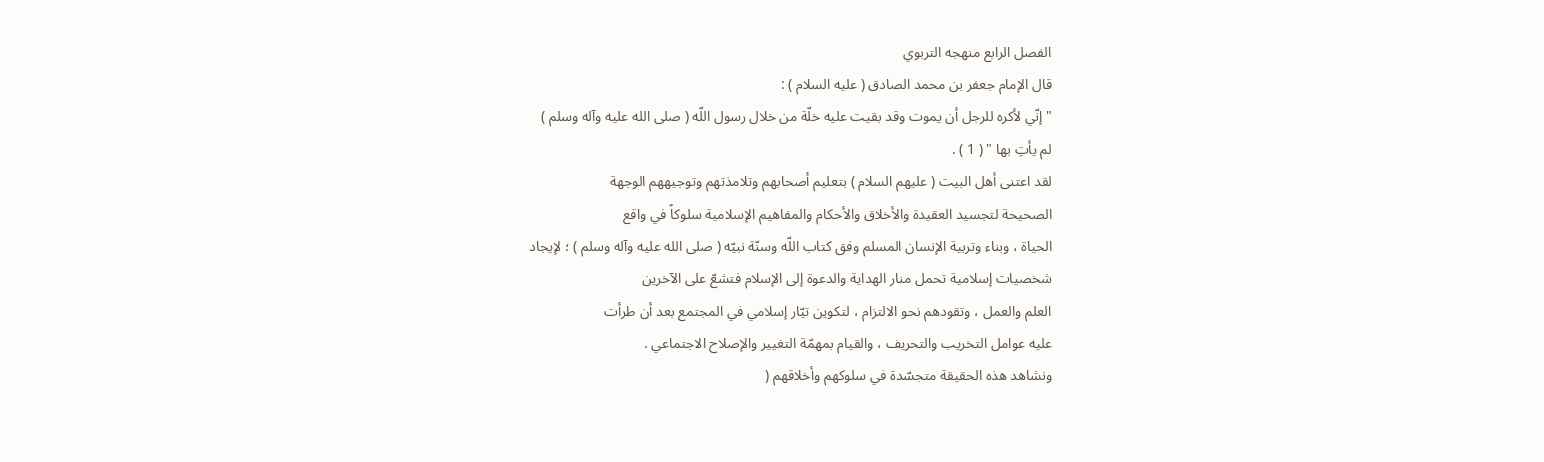الفصل الرابع منهجه التربوي
قال الإمام جعفر بن محمد الصادق ( عليه السلام ) :
" إنّي لأكره للرجل أن يموت وقد بقيت عليه خلّة من خلال رسول اللّه ( صلى الله عليه وآله وسلم )
لم يأتِ بها " ( 1 ) .
لقد اعتنى أهل البيت ( عليهم السلام ) بتعليم أصحابهم وتلامذتهم وتوجيههم الوجهة
الصحيحة لتجسيد العقيدة والأخلاق والأحكام والمفاهيم الإسلامية سلوكاً في واقع
الحياة ، وبناء وتربية الإنسان المسلم وفق كتاب اللّه وسنّة نبيّه ( صلى الله عليه وآله وسلم ) ؛ لإيجاد
شخصيات إسلامية تحمل منار الهداية والدعوة إلى الإسلام فتشعّ على الآخرين
العلم والعمل ، وتقودهم نحو الالتزام ، لتكوين تيّار إسلامي في المجتمع بعد أن طرأت
عليه عوامل التخريب والتحريف ، والقيام بمهمّة التغيير والإصلاح الاجتماعي .
ونشاهد هذه الحقيقة متجسّدة في سلوكهم وأخلاقهم (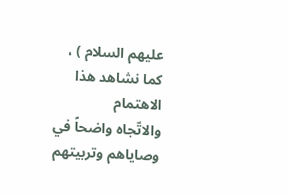عليهم السلام ) ، كما نشاهد هذا الاهتمام
والاتّجاه واضحاً في وصاياهم وتربيتهم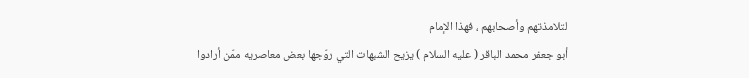لتلامذتهم وأصحابهم ، فهذا الإمام
أبو جعفر محمد الباقر ( عليه السلام ) يزيح الشبهات التي روّجها بعض معاصريه ممّن أرادوا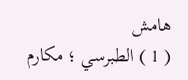هامش
( 1 ) الطبرسي ؛ مكارم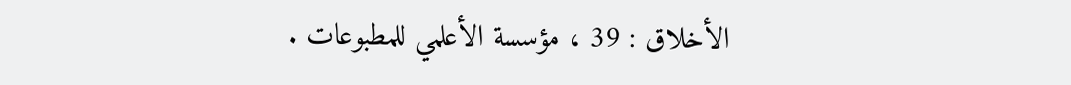الأخلاق : 39 ، مؤسسة الأعلمي للمطبوعات .